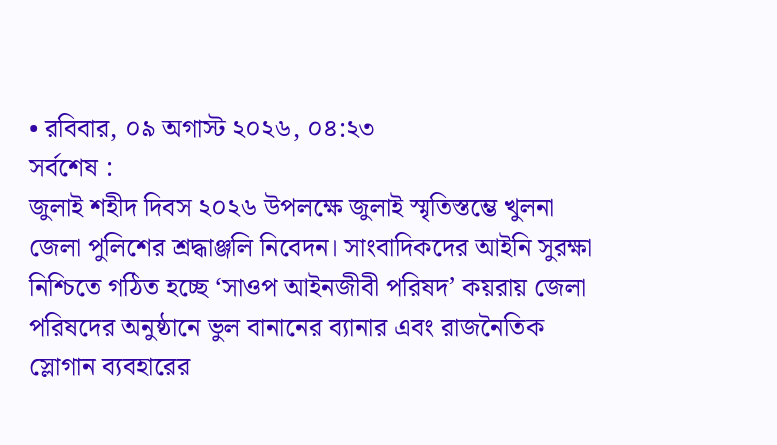• রবিবার, ০৯ অগাস্ট ২০২৬, ০৪:২৩
সর্বশেষ :
জুলাই শহীদ দিবস ২০২৬ উপলক্ষে জুলাই স্মৃতিস্তম্ভে খুলনা জেলা পুলিশের শ্রদ্ধাঞ্জলি নিবেদন। সাংবাদিকদের আইনি সুরক্ষা নিশ্চিতে গঠিত হচ্ছে ‘সাওপ আইনজীবী পরিষদ’ কয়রায় জেলা পরিষদের অনুষ্ঠানে ভুল বানানের ব্যানার এবং রাজনৈতিক স্লোগান ব্যবহারের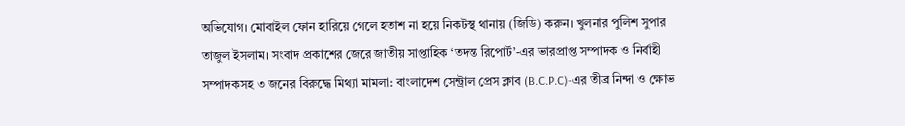অভিযোগ। মোবাইল ফোন হারিয়ে গেলে হতাশ না হয়ে নিকটস্থ থানায় (জিডি) করুন। খুলনার পুলিশ সুপার তাজুল ইসলাম। সংবাদ প্রকাশের জেরে জাতীয় সাপ্তাহিক ‘তদন্ত রিপোর্ট’-এর ভারপ্রাপ্ত সম্পাদক ও নির্বাহী সম্পাদকসহ ৩ জনের বিরুদ্ধে মিথ্যা মামলা: বাংলাদেশ সেন্ট্রাল প্রেস ক্লাব (B.C.P.C)-এর তীব্র নিন্দা ও ক্ষোভ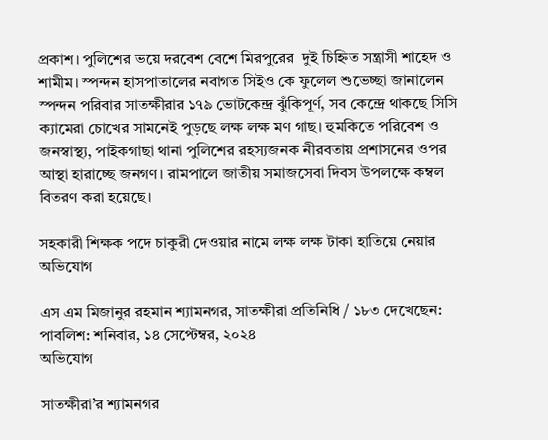প্রকাশ। পুলিশের ভয়ে দরবেশ বেশে মিরপুরের  দুই চিহ্নিত সন্ত্রাসী শাহেদ ও শামীম। স্পন্দন হাসপাতালের নবাগত সিইও কে ফুলেল শুভেচ্ছা জানালেন স্পন্দন পরিবার সাতক্ষীরার ১৭৯ ভোটকেন্দ্র ঝুঁকিপূর্ণ, সব কেন্দ্রে থাকছে সিসি ক্যামেরা চোখের সামনেই পুড়ছে লক্ষ লক্ষ মণ গাছ। হুমকিতে পরিবেশ ও জনস্বাস্থ্য, পাইকগাছা থানা পুলিশের রহস্যজনক নীরবতায় প্রশাসনের ওপর আস্থা হারাচ্ছে জনগণ। রামপালে জাতীয় সমাজসেবা দিবস উপলক্ষে কম্বল বিতরণ করা হয়েছে।

সহকারী শিক্ষক পদে চাকুরী দেওয়ার নামে লক্ষ লক্ষ টাকা হাতিয়ে নেয়ার অভিযোগ

এস এম মিজানুর রহমান শ্যামনগর, সাতক্ষীরা প্রতিনিধি / ১৮৩ দেখেছেন:
পাবলিশ: শনিবার, ১৪ সেপ্টেম্বর, ২০২৪
অভিযোগ

সাতক্ষীরা’র শ্যামনগর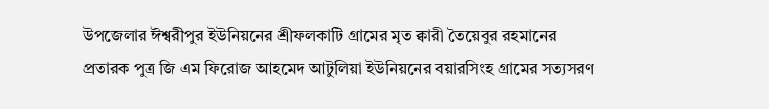উপজেলার ঈশ্বরীপুর ইউনিয়নের শ্রীফলকাটি গ্রামের মৃত ক্বারী তৈয়েবুর রহমানের প্রতারক পুত্র জি এম ফিরোজ আহমেদ আটুলিয়া ইউনিয়নের বয়ারসিংহ গ্রামের সত্যসরণ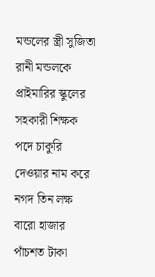মন্ডলের স্ত্রী সুজিতা রানী মন্ডলকে প্রাইমারির স্কুলের সহকারী শিক্ষক পদে চাকুরি দেওয়ার নাম করে নগদ তিন লক্ষ বারো হাজার পাঁচশত টাকা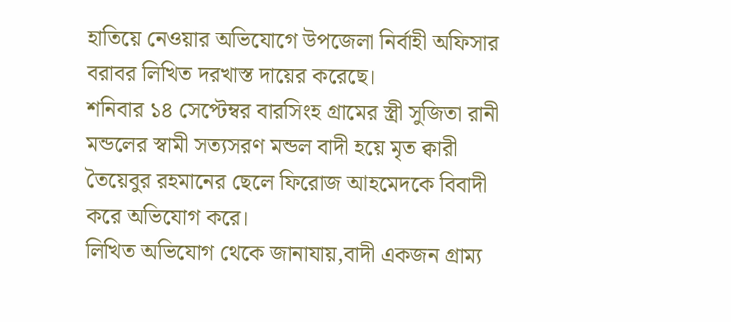হাতিয়ে নেওয়ার অভিযোগে উপজেলা নির্বাহী অফিসার বরাবর লিখিত দরখাস্ত দায়ের করেছে।
শনিবার ১৪ সেপ্টেম্বর বারসিংহ গ্রামের স্ত্রী সুজিতা রানী মন্ডলের স্বামী সত্যসরণ মন্ডল বাদী হয়ে মৃত ক্বারী তৈয়েবুর রহমানের ছেলে ফিরোজ আহমেদকে বিবাদী করে অভিযোগ করে।
লিখিত অভিযোগ থেকে জানাযায়,বাদী একজন গ্রাম্য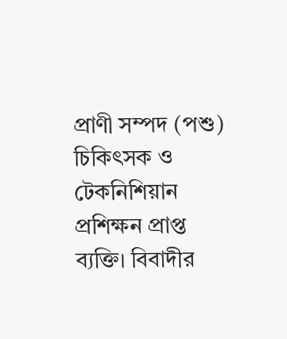প্রাণী সম্পদ (পশু) চিকিৎসক ও টেকনিশিয়ান প্রশিক্ষন প্রাপ্ত ব্যক্তি। বিবাদীর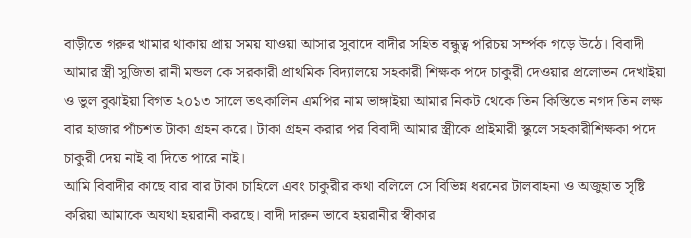বাড়ীতে গরুর খামার থাকায় প্রায় সময় যাওয়া আসার সুবাদে বাদীর সহিত বন্ধুত্ব পরিচয় সর্ম্পক গড়ে উঠে। বিবাদী আমার স্ত্রী সুজিতা রানী মন্ডল কে সরকারী প্রাথমিক বিদ্যালয়ে সহকারী শিক্ষক পদে চাকুরী দেওয়ার প্রলোভন দেখাইয়া ও ভুল বুঝাইয়া বিগত ২০১৩ সালে তৎকালিন এমপির নাম ভাঙ্গাইয়া আমার নিকট থেকে তিন কিস্তিতে নগদ তিন লক্ষ বার হাজার পাঁচশত টাকা গ্রহন করে। টাকা গ্রহন করার পর বিবাদী আমার স্ত্রীকে প্রাইমারী স্কুলে সহকারীশিক্ষকা পদে চাকুরী দেয় নাই বা দিতে পারে নাই।
আমি বিবাদীর কাছে বার বার টাকা চাহিলে এবং চাকুরীর কথা বলিলে সে বিভিন্ন ধরনের টালবাহনা ও অজুহাত সৃষ্টি করিয়া আমাকে অযথা হয়রানী করছে। বাদী দারুন ভাবে হয়রানীর স্বীকার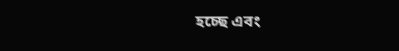হচ্ছে এবং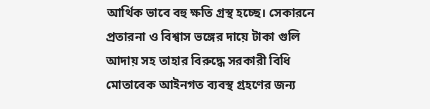আর্থিক ভাবে বহু ক্ষতি গ্রস্থ হচ্ছে। সেকারনে প্রতারনা ও বিশ্বাস ভঙ্গের দায়ে টাকা গুলি আদায় সহ তাহার বিরুদ্ধে সরকারী বিধি মোতাবেক আইনগত ব্যবস্থ গ্রহণের জন্য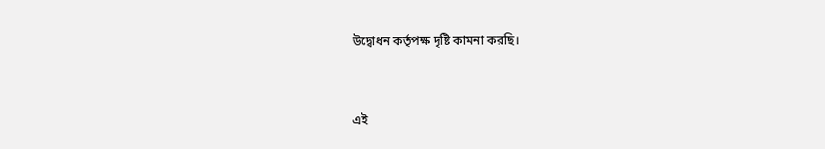উদ্বোধন কর্তৃপক্ষ দৃষ্টি কামনা করছি।


এই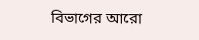বিভাগের আরো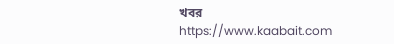খবর
https://www.kaabait.com